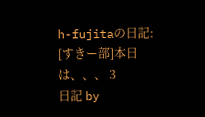h-fujitaの日記: [すきー部]本日は、、、 3
日記 by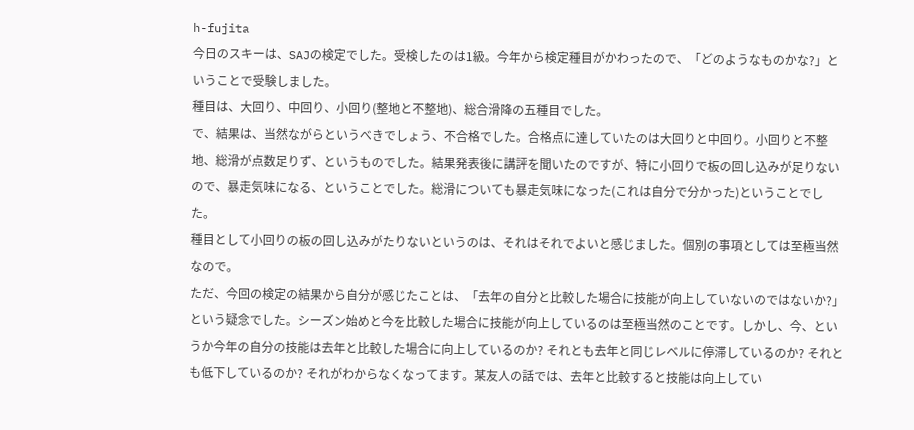h-fujita
今日のスキーは、SAJの検定でした。受検したのは1級。今年から検定種目がかわったので、「どのようなものかな?」ということで受験しました。
種目は、大回り、中回り、小回り(整地と不整地)、総合滑降の五種目でした。
で、結果は、当然ながらというべきでしょう、不合格でした。合格点に達していたのは大回りと中回り。小回りと不整地、総滑が点数足りず、というものでした。結果発表後に講評を聞いたのですが、特に小回りで板の回し込みが足りないので、暴走気味になる、ということでした。総滑についても暴走気味になった(これは自分で分かった)ということでした。
種目として小回りの板の回し込みがたりないというのは、それはそれでよいと感じました。個別の事項としては至極当然なので。
ただ、今回の検定の結果から自分が感じたことは、「去年の自分と比較した場合に技能が向上していないのではないか?」という疑念でした。シーズン始めと今を比較した場合に技能が向上しているのは至極当然のことです。しかし、今、というか今年の自分の技能は去年と比較した場合に向上しているのか? それとも去年と同じレベルに停滞しているのか? それとも低下しているのか? それがわからなくなってます。某友人の話では、去年と比較すると技能は向上してい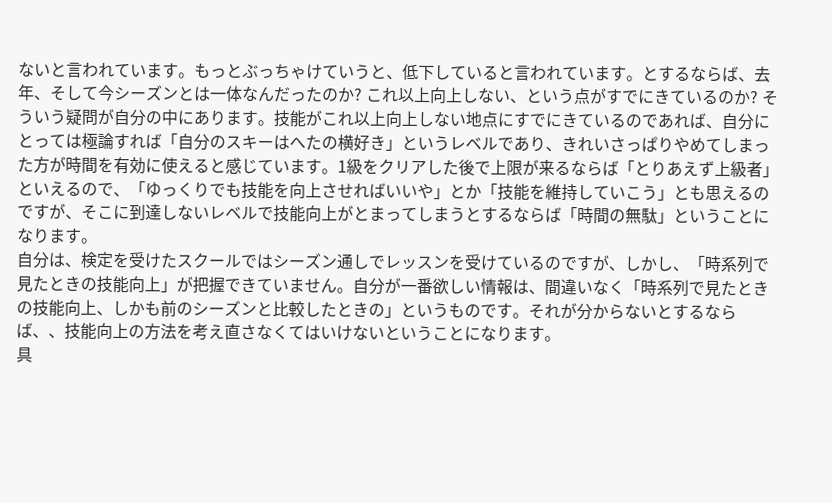ないと言われています。もっとぶっちゃけていうと、低下していると言われています。とするならば、去年、そして今シーズンとは一体なんだったのか? これ以上向上しない、という点がすでにきているのか? そういう疑問が自分の中にあります。技能がこれ以上向上しない地点にすでにきているのであれば、自分にとっては極論すれば「自分のスキーはへたの横好き」というレベルであり、きれいさっぱりやめてしまった方が時間を有効に使えると感じています。1級をクリアした後で上限が来るならば「とりあえず上級者」といえるので、「ゆっくりでも技能を向上させればいいや」とか「技能を維持していこう」とも思えるのですが、そこに到達しないレベルで技能向上がとまってしまうとするならば「時間の無駄」ということになります。
自分は、検定を受けたスクールではシーズン通しでレッスンを受けているのですが、しかし、「時系列で見たときの技能向上」が把握できていません。自分が一番欲しい情報は、間違いなく「時系列で見たときの技能向上、しかも前のシーズンと比較したときの」というものです。それが分からないとするならば、、技能向上の方法を考え直さなくてはいけないということになります。
具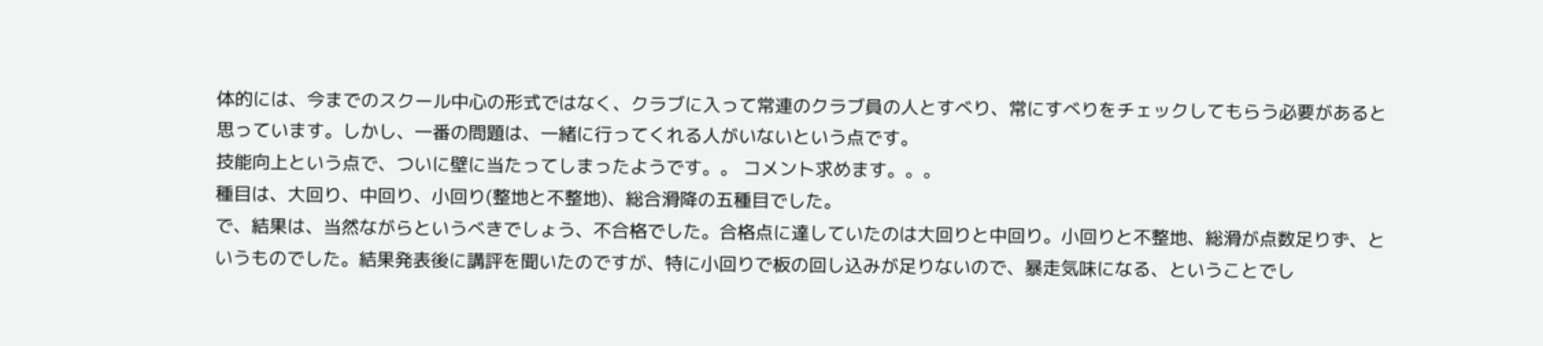体的には、今までのスクール中心の形式ではなく、クラブに入って常連のクラブ員の人とすべり、常にすべりをチェックしてもらう必要があると思っています。しかし、一番の問題は、一緒に行ってくれる人がいないという点です。
技能向上という点で、ついに壁に当たってしまったようです。。 コメント求めます。。。
種目は、大回り、中回り、小回り(整地と不整地)、総合滑降の五種目でした。
で、結果は、当然ながらというべきでしょう、不合格でした。合格点に達していたのは大回りと中回り。小回りと不整地、総滑が点数足りず、というものでした。結果発表後に講評を聞いたのですが、特に小回りで板の回し込みが足りないので、暴走気味になる、ということでし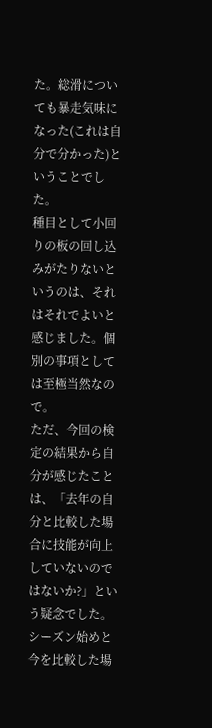た。総滑についても暴走気味になった(これは自分で分かった)ということでした。
種目として小回りの板の回し込みがたりないというのは、それはそれでよいと感じました。個別の事項としては至極当然なので。
ただ、今回の検定の結果から自分が感じたことは、「去年の自分と比較した場合に技能が向上していないのではないか?」という疑念でした。シーズン始めと今を比較した場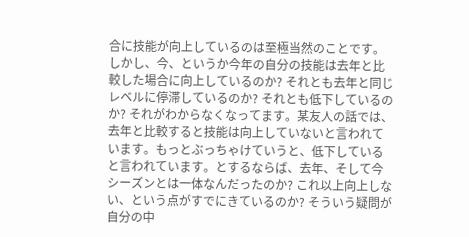合に技能が向上しているのは至極当然のことです。しかし、今、というか今年の自分の技能は去年と比較した場合に向上しているのか? それとも去年と同じレベルに停滞しているのか? それとも低下しているのか? それがわからなくなってます。某友人の話では、去年と比較すると技能は向上していないと言われています。もっとぶっちゃけていうと、低下していると言われています。とするならば、去年、そして今シーズンとは一体なんだったのか? これ以上向上しない、という点がすでにきているのか? そういう疑問が自分の中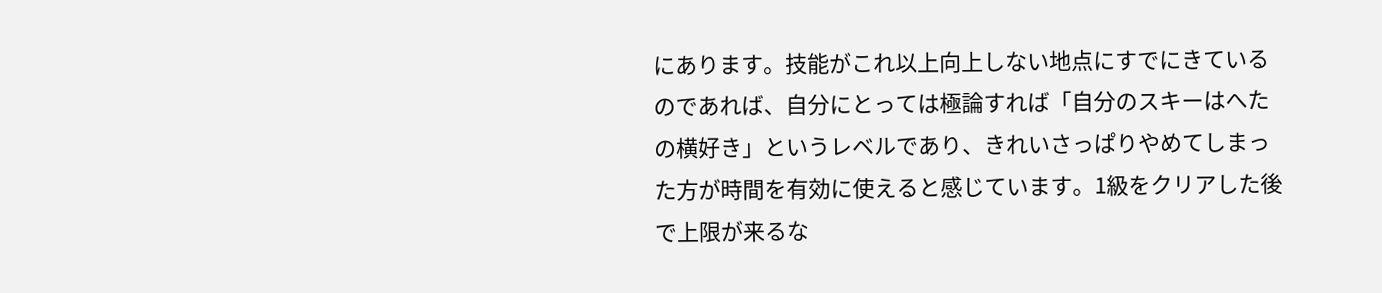にあります。技能がこれ以上向上しない地点にすでにきているのであれば、自分にとっては極論すれば「自分のスキーはへたの横好き」というレベルであり、きれいさっぱりやめてしまった方が時間を有効に使えると感じています。1級をクリアした後で上限が来るな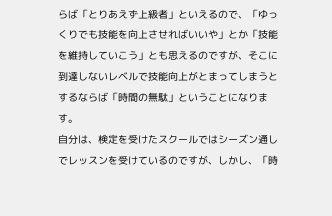らば「とりあえず上級者」といえるので、「ゆっくりでも技能を向上させればいいや」とか「技能を維持していこう」とも思えるのですが、そこに到達しないレベルで技能向上がとまってしまうとするならば「時間の無駄」ということになります。
自分は、検定を受けたスクールではシーズン通しでレッスンを受けているのですが、しかし、「時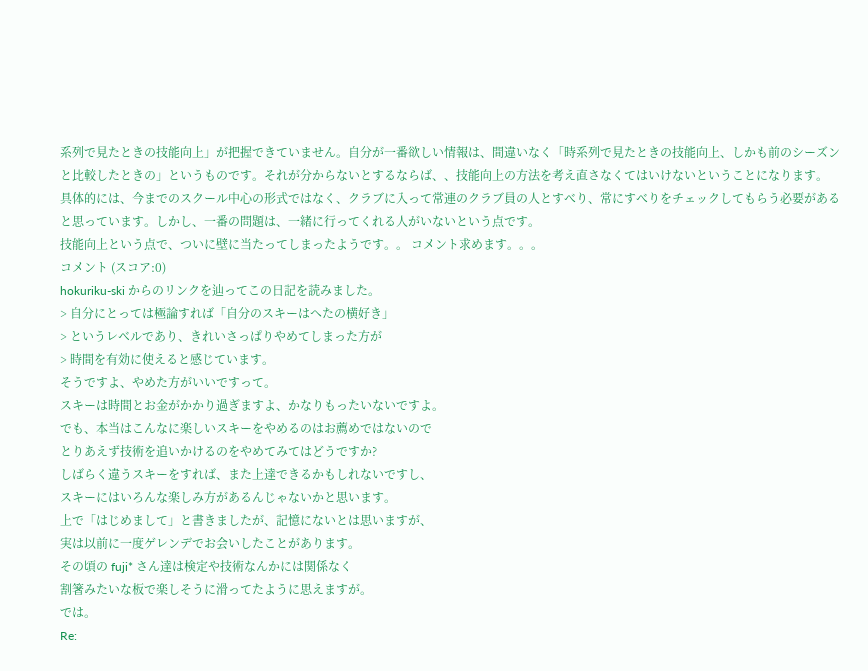系列で見たときの技能向上」が把握できていません。自分が一番欲しい情報は、間違いなく「時系列で見たときの技能向上、しかも前のシーズンと比較したときの」というものです。それが分からないとするならば、、技能向上の方法を考え直さなくてはいけないということになります。
具体的には、今までのスクール中心の形式ではなく、クラブに入って常連のクラブ員の人とすべり、常にすべりをチェックしてもらう必要があると思っています。しかし、一番の問題は、一緒に行ってくれる人がいないという点です。
技能向上という点で、ついに壁に当たってしまったようです。。 コメント求めます。。。
コメント (スコア:0)
hokuriku-ski からのリンクを辿ってこの日記を読みました。
> 自分にとっては極論すれば「自分のスキーはへたの横好き」
> というレベルであり、きれいさっぱりやめてしまった方が
> 時間を有効に使えると感じています。
そうですよ、やめた方がいいですって。
スキーは時間とお金がかかり過ぎますよ、かなりもったいないですよ。
でも、本当はこんなに楽しいスキーをやめるのはお薦めではないので
とりあえず技術を追いかけるのをやめてみてはどうですか?
しばらく違うスキーをすれば、また上達できるかもしれないですし、
スキーにはいろんな楽しみ方があるんじゃないかと思います。
上で「はじめまして」と書きましたが、記憶にないとは思いますが、
実は以前に一度ゲレンデでお会いしたことがあります。
その頃の fuji* さん達は検定や技術なんかには関係なく
割箸みたいな板で楽しそうに滑ってたように思えますが。
では。
Re: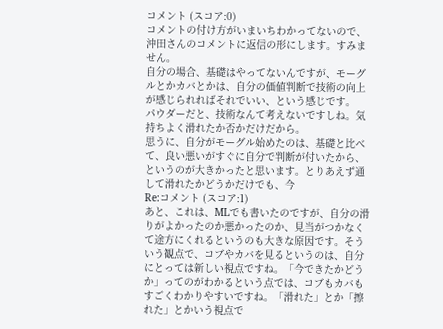コメント (スコア:0)
コメントの付け方がいまいちわかってないので、沖田さんのコメントに返信の形にします。すみません。
自分の場合、基礎はやってないんですが、モーグルとかカバとかは、自分の価値判断で技術の向上が感じられればそれでいい、という感じです。
パウダーだと、技術なんて考えないですしね。気持ちよく滑れたか否かだけだから。
思うに、自分がモーグル始めたのは、基礎と比べて、良い悪いがすぐに自分で判断が付いたから、というのが大きかったと思います。とりあえず通して滑れたかどうかだけでも、今
Re:コメント (スコア:1)
あと、これは、MLでも書いたのですが、自分の滑りがよかったのか悪かったのか、見当がつかなくて途方にくれるというのも大きな原因です。そういう観点で、コブやカバを見るというのは、自分にとっては新しい視点ですね。「今できたかどうか」ってのがわかるという点では、コブもカバもすごくわかりやすいですね。「滑れた」とか「擦れた」とかいう視点で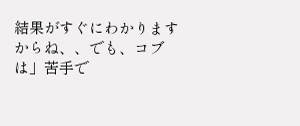結果がすぐにわかりますからね、、でも、コブは」苦手で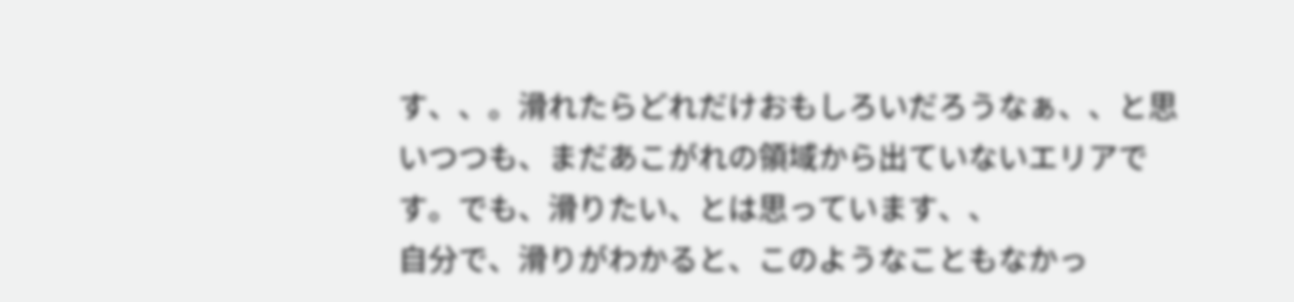す、、。滑れたらどれだけおもしろいだろうなぁ、、と思いつつも、まだあこがれの領域から出ていないエリアです。でも、滑りたい、とは思っています、、
自分で、滑りがわかると、このようなこともなかっ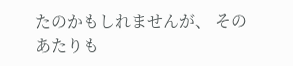たのかもしれませんが、 そのあたりも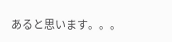あると思います。。。